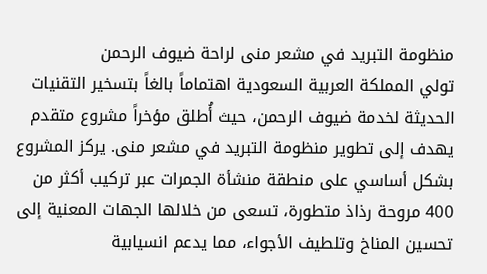منظومة التبريد في مشعر منى لراحة ضيوف الرحمن
تولي المملكة العربية السعودية اهتماماً بالغاً بتسخير التقنيات الحديثة لخدمة ضيوف الرحمن، حيث أُطلق مؤخراً مشروع متقدم يهدف إلى تطوير منظومة التبريد في مشعر منى. يركز المشروع بشكل أساسي على منطقة منشأة الجمرات عبر تركيب أكثر من 400 مروحة رذاذ متطورة، تسعى من خلالها الجهات المعنية إلى تحسين المناخ وتلطيف الأجواء، مما يدعم انسيابية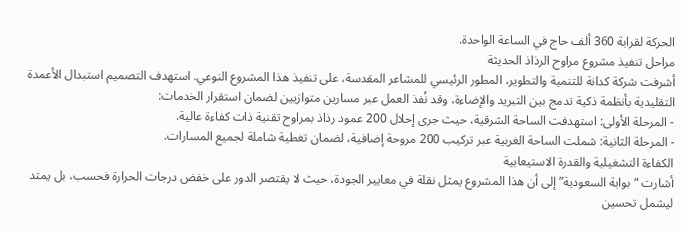الحركة لقرابة 360 ألف حاج في الساعة الواحدة.
مراحل تنفيذ مشروع مراوح الرذاذ الحديثة
أشرفت شركة كدانة للتنمية والتطوير، المطور الرئيسي للمشاعر المقدسة، على تنفيذ هذا المشروع النوعي. استهدف التصميم استبدال الأعمدة التقليدية بأنظمة ذكية تدمج بين التبريد والإضاءة، وقد نُفذ العمل عبر مسارين متوازيين لضمان استقرار الخدمات:
- المرحلة الأولى: استهدفت الساحة الشرقية، حيث جرى إحلال 200 عمود رذاذ بمراوح تقنية ذات كفاءة عالية.
- المرحلة الثانية: شملت الساحة الغربية عبر تركيب 200 مروحة إضافية، لضمان تغطية شاملة لجميع المسارات.
الكفاءة التشغيلية والقدرة الاستيعابية
أشارت “بوابة السعودية” إلى أن هذا المشروع يمثل نقلة في معايير الجودة، حيث لا يقتصر الدور على خفض درجات الحرارة فحسب، بل يمتد ليشمل تحسين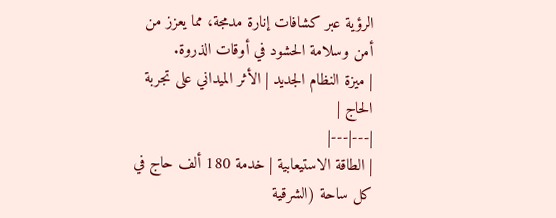الرؤية عبر كشافات إنارة مدمجة، مما يعزز من أمن وسلامة الحشود في أوقات الذروة.
| ميزة النظام الجديد | الأثر الميداني على تجربة الحاج |
|---|---|
| الطاقة الاستيعابية | خدمة 180 ألف حاج في كل ساحة (الشرقية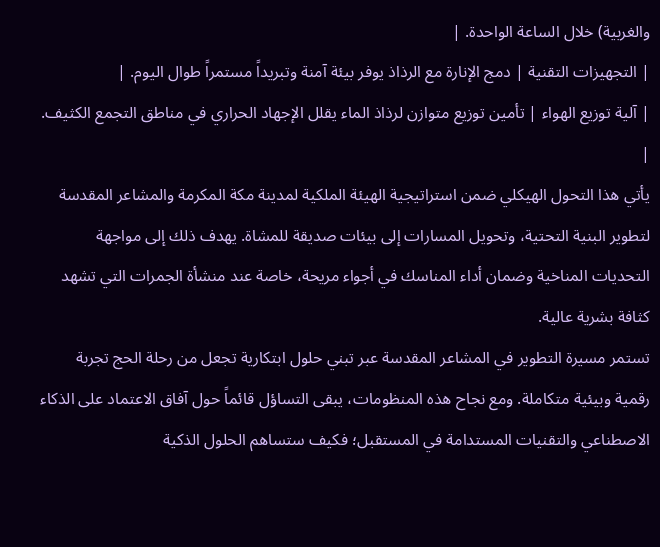والغربية) خلال الساعة الواحدة. |
| التجهيزات التقنية | دمج الإنارة مع الرذاذ يوفر بيئة آمنة وتبريداً مستمراً طوال اليوم. |
| آلية توزيع الهواء | تأمين توزيع متوازن لرذاذ الماء يقلل الإجهاد الحراري في مناطق التجمع الكثيف. |
يأتي هذا التحول الهيكلي ضمن استراتيجية الهيئة الملكية لمدينة مكة المكرمة والمشاعر المقدسة لتطوير البنية التحتية، وتحويل المسارات إلى بيئات صديقة للمشاة. يهدف ذلك إلى مواجهة التحديات المناخية وضمان أداء المناسك في أجواء مريحة، خاصة عند منشأة الجمرات التي تشهد كثافة بشرية عالية.
تستمر مسيرة التطوير في المشاعر المقدسة عبر تبني حلول ابتكارية تجعل من رحلة الحج تجربة رقمية وبيئية متكاملة. ومع نجاح هذه المنظومات، يبقى التساؤل قائماً حول آفاق الاعتماد على الذكاء الاصطناعي والتقنيات المستدامة في المستقبل؛ فكيف ستساهم الحلول الذكية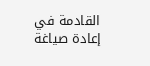القادمة في إعادة صياغة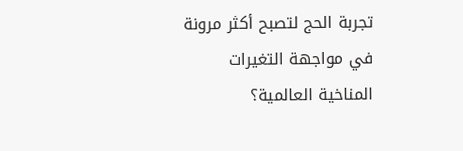تجربة الحج لتصبح أكثر مرونة في مواجهة التغيرات المناخية العالمية؟